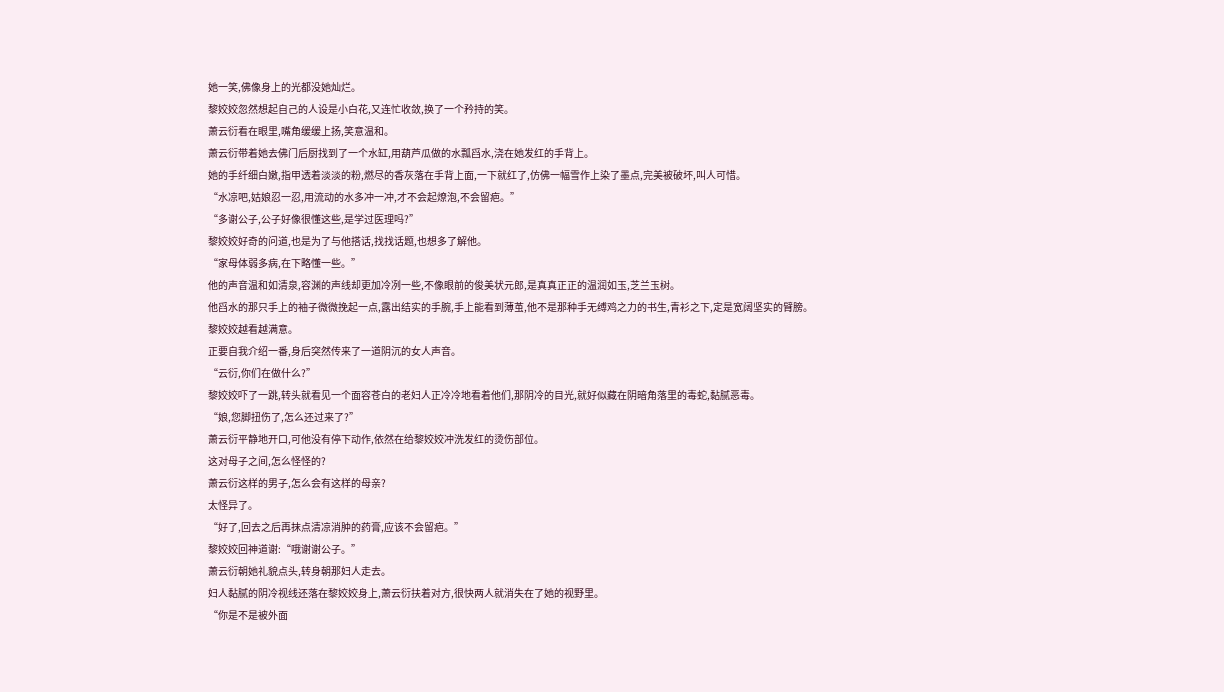她一笑,佛像身上的光都没她灿烂。
黎姣姣忽然想起自己的人设是小白花,又连忙收敛,换了一个矜持的笑。
萧云衍看在眼里,嘴角缓缓上扬,笑意温和。
萧云衍带着她去佛门后厨找到了一个水缸,用葫芦瓜做的水瓢舀水,浇在她发红的手背上。
她的手纤细白嫩,指甲透着淡淡的粉,燃尽的香灰落在手背上面,一下就红了,仿佛一幅雪作上染了墨点,完美被破坏,叫人可惜。
“水凉吧,姑娘忍一忍,用流动的水多冲一冲,才不会起燎泡,不会留疤。”
“多谢公子,公子好像很懂这些,是学过医理吗?”
黎姣姣好奇的问道,也是为了与他搭话,找找话题,也想多了解他。
“家母体弱多病,在下略懂一些。”
他的声音温和如清泉,容渊的声线却更加冷冽一些,不像眼前的俊美状元郎,是真真正正的温润如玉,芝兰玉树。
他舀水的那只手上的袖子微微挽起一点,露出结实的手腕,手上能看到薄茧,他不是那种手无缚鸡之力的书生,青衫之下,定是宽阔坚实的臂膀。
黎姣姣越看越满意。
正要自我介绍一番,身后突然传来了一道阴沉的女人声音。
“云衍,你们在做什么?”
黎姣姣吓了一跳,转头就看见一个面容苍白的老妇人正冷冷地看着他们,那阴冷的目光,就好似藏在阴暗角落里的毒蛇,黏腻恶毒。
“娘,您脚扭伤了,怎么还过来了?”
萧云衍平静地开口,可他没有停下动作,依然在给黎姣姣冲洗发红的烫伤部位。
这对母子之间,怎么怪怪的?
萧云衍这样的男子,怎么会有这样的母亲?
太怪异了。
“好了,回去之后再抹点清凉消肿的药膏,应该不会留疤。”
黎姣姣回神道谢:“哦谢谢公子。”
萧云衍朝她礼貌点头,转身朝那妇人走去。
妇人黏腻的阴冷视线还落在黎姣姣身上,萧云衍扶着对方,很快两人就消失在了她的视野里。
“你是不是被外面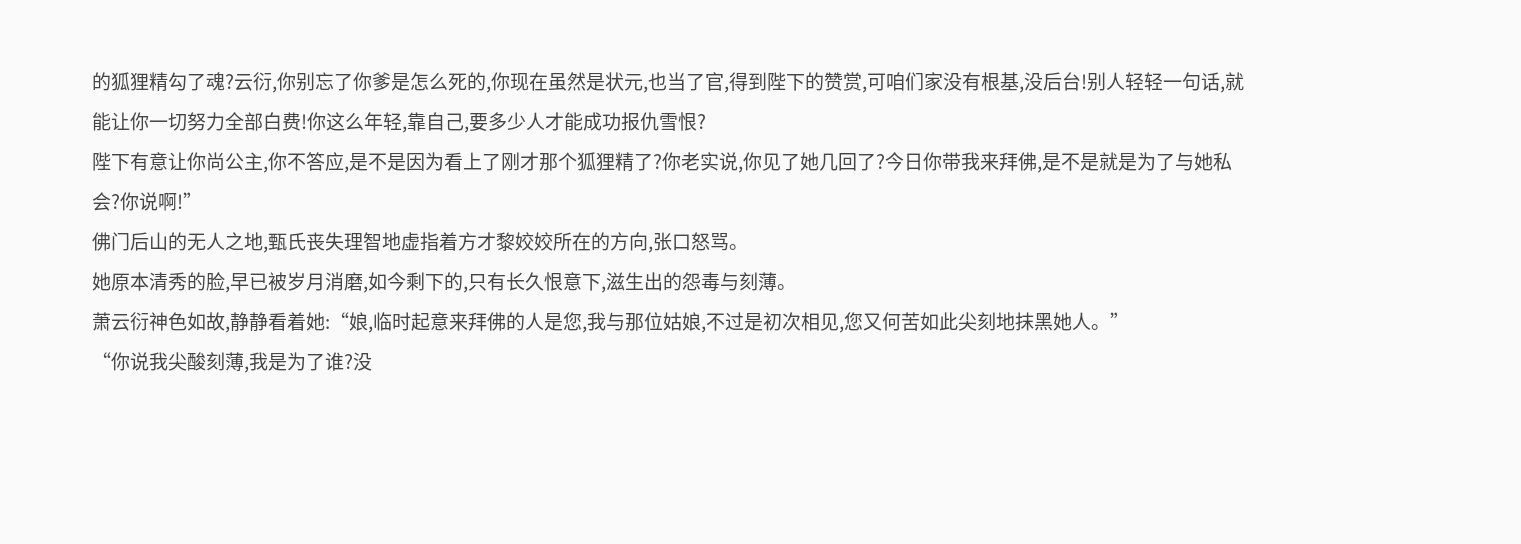的狐狸精勾了魂?云衍,你别忘了你爹是怎么死的,你现在虽然是状元,也当了官,得到陛下的赞赏,可咱们家没有根基,没后台!别人轻轻一句话,就能让你一切努力全部白费!你这么年轻,靠自己,要多少人才能成功报仇雪恨?
陛下有意让你尚公主,你不答应,是不是因为看上了刚才那个狐狸精了?你老实说,你见了她几回了?今日你带我来拜佛,是不是就是为了与她私会?你说啊!”
佛门后山的无人之地,甄氏丧失理智地虚指着方才黎姣姣所在的方向,张口怒骂。
她原本清秀的脸,早已被岁月消磨,如今剩下的,只有长久恨意下,滋生出的怨毒与刻薄。
萧云衍神色如故,静静看着她:“娘,临时起意来拜佛的人是您,我与那位姑娘,不过是初次相见,您又何苦如此尖刻地抹黑她人。”
“你说我尖酸刻薄,我是为了谁?没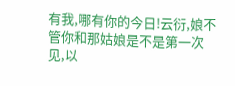有我,哪有你的今日!云衍,娘不管你和那姑娘是不是第一次见,以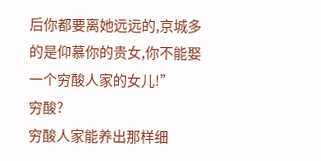后你都要离她远远的,京城多的是仰慕你的贵女,你不能娶一个穷酸人家的女儿!”
穷酸?
穷酸人家能养出那样细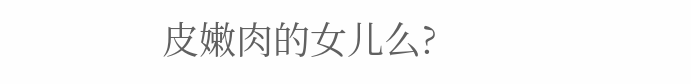皮嫩肉的女儿么?